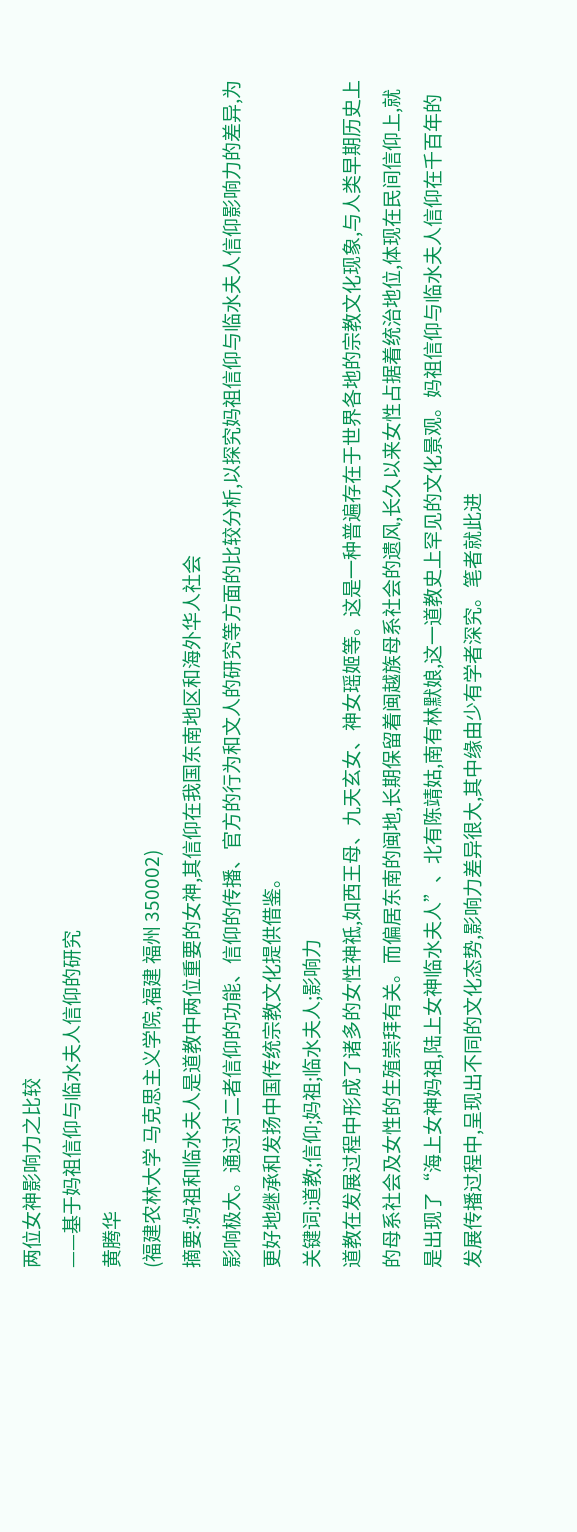两位女神影响力之比较
——基于妈祖信仰与临水夫人信仰的研究
黄腾华
(福建农林大学 马克思主义学院,福建 福州 350002)
摘要:妈祖和临水夫人是道教中两位重要的女神,其信仰在我国东南地区和海外华人社会
影响极大。通过对二者信仰的功能、信仰的传播、官方的行为和文人的研究等方面的比较分析,以探究妈祖信仰与临水夫人信仰影响力的差异,为更好地继承和发扬中国传统宗教文化提供借鉴。
关键词:道教;信仰;妈祖;临水夫人;影响力
道教在发展过程中形成了诸多的女性神祗,如西王母、九天玄女、神女瑶姬等。这是一种普遍存在于世界各地的宗教文化现象,与人类早期历史上的母系社会及女性的生殖崇拜有关。而偏居东南的闽地,长期保留着闽越族母系社会的遗风,长久以来女性占据着统治地位,体现在民间信仰上,就是出现了“海上女神妈祖,陆上女神临水夫人”、北有陈靖姑,南有林默娘,这一道教史上罕见的文化景观。妈祖信仰与临水夫人信仰在千百年的发展传播过程中,呈现出不同的文化态势,影响力差异很大,其中缘由少有学者深究。笔者就此进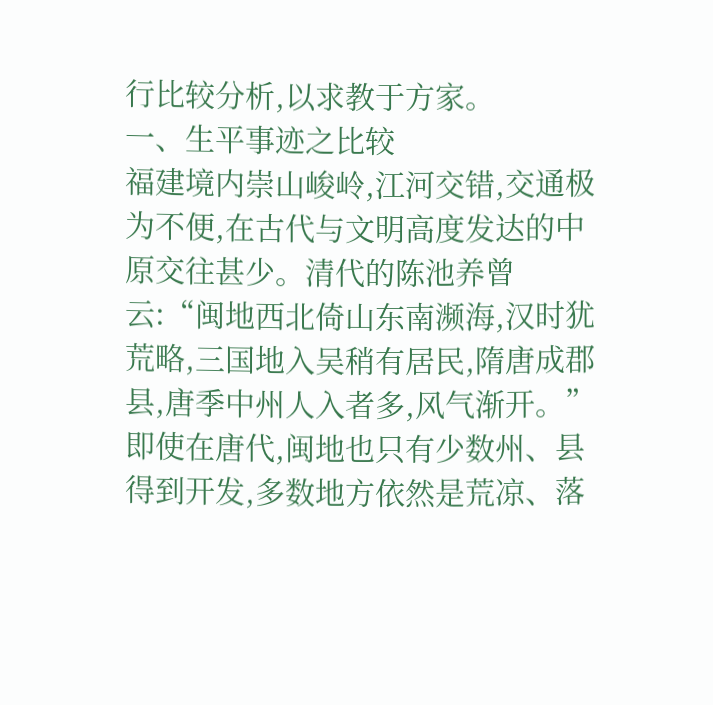行比较分析,以求教于方家。
一、生平事迹之比较
福建境内崇山峻岭,江河交错,交通极为不便,在古代与文明高度发达的中原交往甚少。清代的陈池养曾云:“闽地西北倚山东南濒海,汉时犹荒略,三国地入吴稍有居民,隋唐成郡县,唐季中州人入者多,风气渐开。”即使在唐代,闽地也只有少数州、县得到开发,多数地方依然是荒凉、落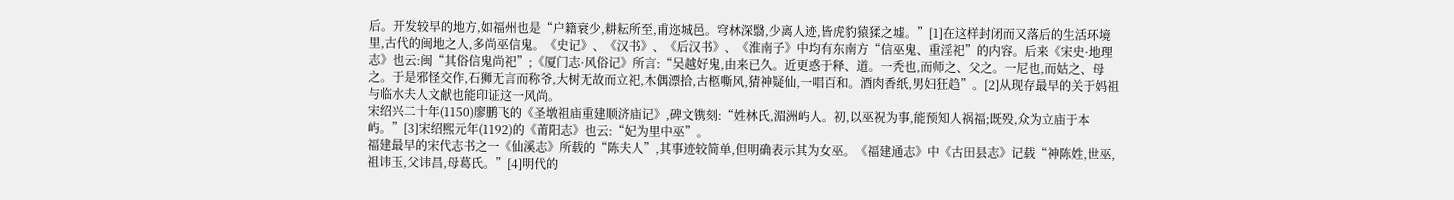后。开发较早的地方,如福州也是“户籍衰少,耕耘所至,甫迩城邑。穹林深翳,少离人迹,皆虎豹猿猱之墟。”[1]在这样封闭而又落后的生活环境里,古代的闽地之人,多尚巫信鬼。《史记》、《汉书》、《后汉书》、《淮南子》中均有东南方“信巫鬼、重淫祀”的内容。后来《宋史·地理志》也云:闽“其俗信鬼尚祀”;《厦门志·风俗记》所言:“吴越好鬼,由来已久。近更惑于释、道。一秃也,而师之、父之。一尼也,而姑之、母之。于是邪怪交作,石狮无言而称爷,大树无故而立祀,木偶漂拾,古柩嘶风,猜神疑仙,一唱百和。酒肉香纸,男妇狂趋”。[2]从现存最早的关于妈祖与临水夫人文献也能印证这一风尚。
宋绍兴二十年(1150)廖鹏飞的《圣墩祖庙重建顺济庙记》,碑文镌刻:“姓林氏,湄洲屿人。初,以巫祝为事,能预知人祸福;既殁,众为立庙于本屿。”[3]宋绍熙元年(1192)的《莆阳志》也云:“妃为里中巫”。
福建最早的宋代志书之一《仙溪志》所载的“陈夫人”,其事迹较简单,但明确表示其为女巫。《福建通志》中《古田县志》记载“神陈姓,世巫,祖讳玉,父讳昌,母葛氏。”[4]明代的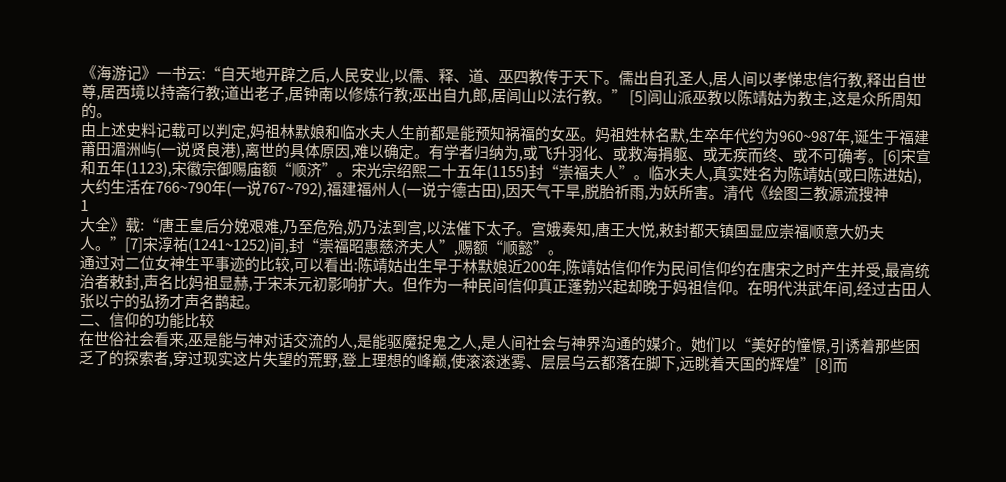《海游记》一书云:“自天地开辟之后,人民安业,以儒、释、道、巫四教传于天下。儒出自孔圣人,居人间以孝悌忠信行教,释出自世尊,居西境以持斋行教;道出老子,居钟南以修炼行教;巫出自九郎,居闾山以法行教。” [5]闾山派巫教以陈靖姑为教主,这是众所周知的。
由上述史料记载可以判定,妈祖林默娘和临水夫人生前都是能预知祸福的女巫。妈祖姓林名默,生卒年代约为960~987年,诞生于福建莆田湄洲屿(一说贤良港),离世的具体原因,难以确定。有学者归纳为,或飞升羽化、或救海捐躯、或无疾而终、或不可确考。[6]宋宣和五年(1123),宋徽宗御赐庙额“顺济”。宋光宗绍熙二十五年(1155)封“崇福夫人”。临水夫人,真实姓名为陈靖姑(或曰陈进姑),大约生活在766~790年(一说767~792),福建福州人(一说宁德古田),因天气干旱,脱胎祈雨,为妖所害。清代《绘图三教源流搜神
1
大全》载:“唐王皇后分娩艰难,乃至危殆,奶乃法到宫,以法催下太子。宫娥奏知,唐王大悦,敕封都天镇国显应崇福顺意大奶夫人。”[7]宋淳祐(1241~1252)间,封“崇福昭惠慈济夫人”,赐额“顺懿”。
通过对二位女神生平事迹的比较,可以看出:陈靖姑出生早于林默娘近200年,陈靖姑信仰作为民间信仰约在唐宋之时产生并受,最高统治者敕封,声名比妈祖显赫,于宋末元初影响扩大。但作为一种民间信仰真正蓬勃兴起却晚于妈祖信仰。在明代洪武年间,经过古田人张以宁的弘扬才声名鹊起。
二、信仰的功能比较
在世俗社会看来,巫是能与神对话交流的人,是能驱魔捉鬼之人,是人间社会与神界沟通的媒介。她们以“美好的憧憬,引诱着那些困乏了的探索者,穿过现实这片失望的荒野,登上理想的峰巅,使滚滚迷雾、层层乌云都落在脚下,远眺着天国的辉煌”[8]而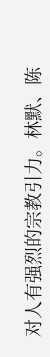对人有强烈的宗教引力。林默、陈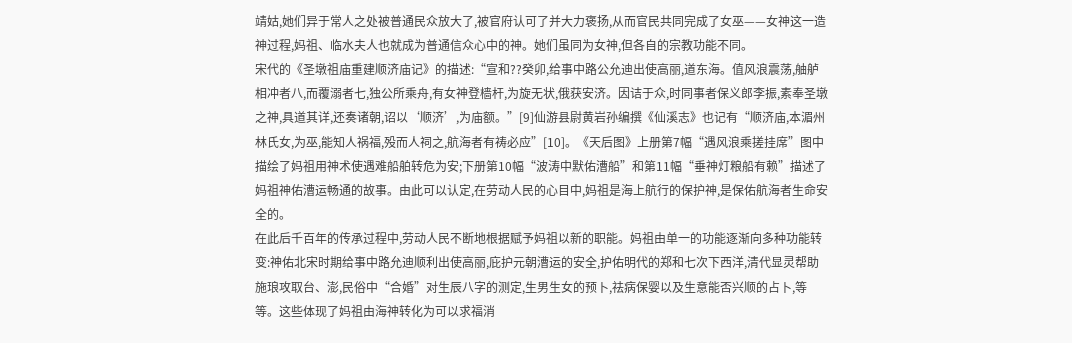靖姑,她们异于常人之处被普通民众放大了,被官府认可了并大力褒扬,从而官民共同完成了女巫——女神这一造神过程,妈祖、临水夫人也就成为普通信众心中的神。她们虽同为女神,但各自的宗教功能不同。
宋代的《圣墩祖庙重建顺济庙记》的描述:“宣和??癸卯,给事中路公允迪出使高丽,道东海。值风浪震荡,舳舻相冲者八,而覆溺者七,独公所乘舟,有女神登樯杆,为旋无状,俄获安济。因诘于众,时同事者保义郎李振,素奉圣墩之神,具道其详,还奏诸朝,诏以‘顺济’,为庙额。”[9]仙游县尉黄岩孙编撰《仙溪志》也记有“顺济庙,本湄州林氏女,为巫,能知人祸福,殁而人祠之,航海者有祷必应”[10]。《天后图》上册第7幅“遇风浪乘搓挂席”图中描绘了妈祖用神术使遇难船舶转危为安;下册第10幅“波涛中默佑漕船”和第11幅“垂神灯粮船有赖”描述了妈祖神佑漕运畅通的故事。由此可以认定,在劳动人民的心目中,妈祖是海上航行的保护神,是保佑航海者生命安全的。
在此后千百年的传承过程中,劳动人民不断地根据赋予妈祖以新的职能。妈祖由单一的功能逐渐向多种功能转变:神佑北宋时期给事中路允迪顺利出使高丽,庇护元朝漕运的安全,护佑明代的郑和七次下西洋,清代显灵帮助施琅攻取台、澎,民俗中“合婚”对生辰八字的测定,生男生女的预卜,祛病保婴以及生意能否兴顺的占卜,等等。这些体现了妈祖由海神转化为可以求福消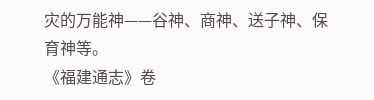灾的万能神——谷神、商神、送子神、保育神等。
《福建通志》卷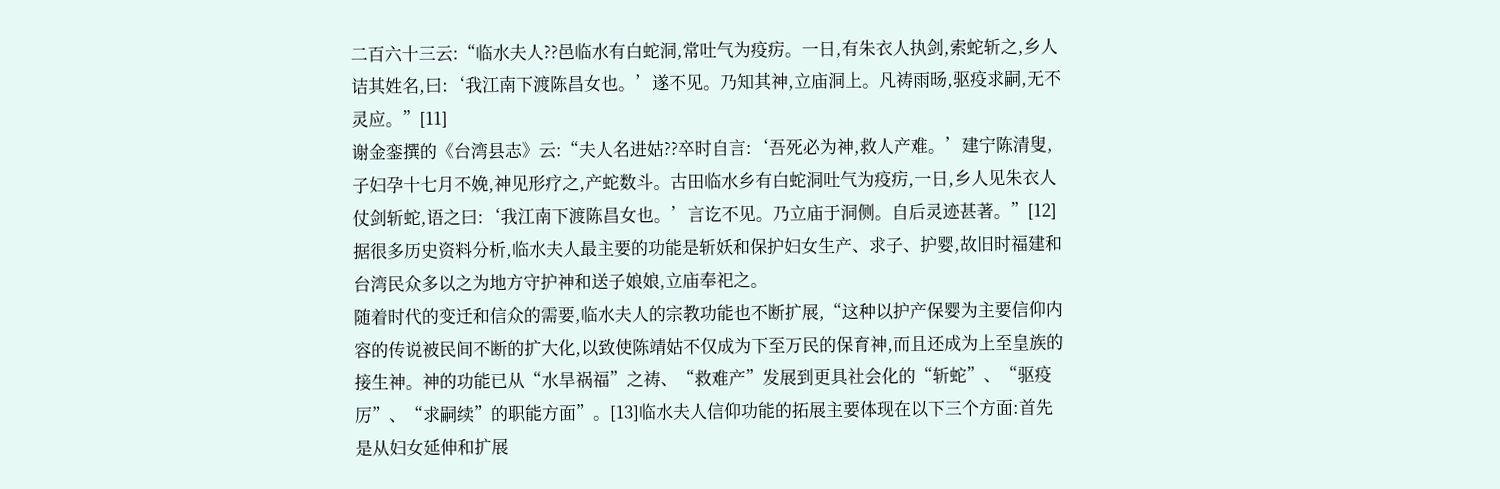二百六十三云:“临水夫人??邑临水有白蛇洞,常吐气为疫疠。一日,有朱衣人执剑,索蛇斩之,乡人诘其姓名,曰:‘我江南下渡陈昌女也。’遂不见。乃知其神,立庙洞上。凡祷雨旸,驱疫求嗣,无不灵应。”[11]
谢金銮撰的《台湾县志》云:“夫人名进姑??卒时自言:‘吾死必为神,救人产难。’建宁陈清叟,子妇孕十七月不娩,神见形疗之,产蛇数斗。古田临水乡有白蛇洞吐气为疫疠,一日,乡人见朱衣人仗剑斩蛇,语之曰:‘我江南下渡陈昌女也。’言讫不见。乃立庙于洞侧。自后灵迹甚著。”[12]据很多历史资料分析,临水夫人最主要的功能是斩妖和保护妇女生产、求子、护婴,故旧时福建和台湾民众多以之为地方守护神和送子娘娘,立庙奉祀之。
随着时代的变迁和信众的需要,临水夫人的宗教功能也不断扩展,“这种以护产保婴为主要信仰内容的传说被民间不断的扩大化,以致使陈靖姑不仅成为下至万民的保育神,而且还成为上至皇族的接生神。神的功能已从“水旱祸福”之祷、“救难产”发展到更具社会化的“斩蛇”、“驱疫厉”、“求嗣续”的职能方面”。[13]临水夫人信仰功能的拓展主要体现在以下三个方面:首先是从妇女延伸和扩展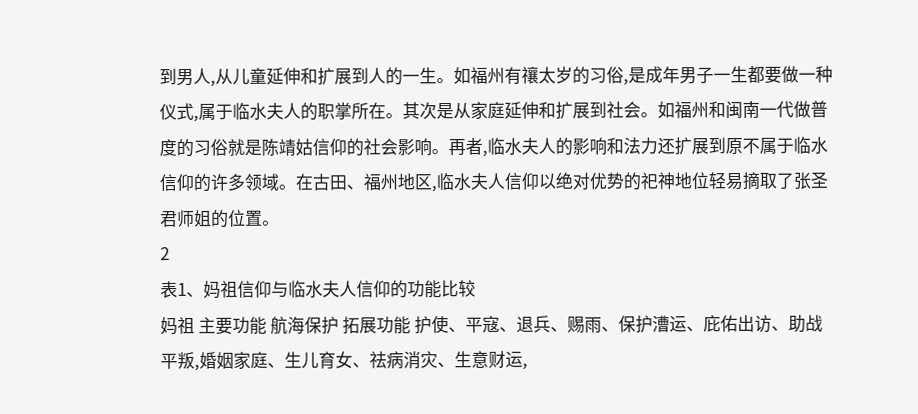到男人,从儿童延伸和扩展到人的一生。如福州有禳太岁的习俗,是成年男子一生都要做一种仪式,属于临水夫人的职掌所在。其次是从家庭延伸和扩展到社会。如福州和闽南一代做普度的习俗就是陈靖姑信仰的社会影响。再者,临水夫人的影响和法力还扩展到原不属于临水信仰的许多领域。在古田、福州地区,临水夫人信仰以绝对优势的祀神地位轻易摘取了张圣君师姐的位置。
2
表1、妈祖信仰与临水夫人信仰的功能比较
妈祖 主要功能 航海保护 拓展功能 护使、平寇、退兵、赐雨、保护漕运、庇佑出访、助战平叛,婚姻家庭、生儿育女、祛病消灾、生意财运,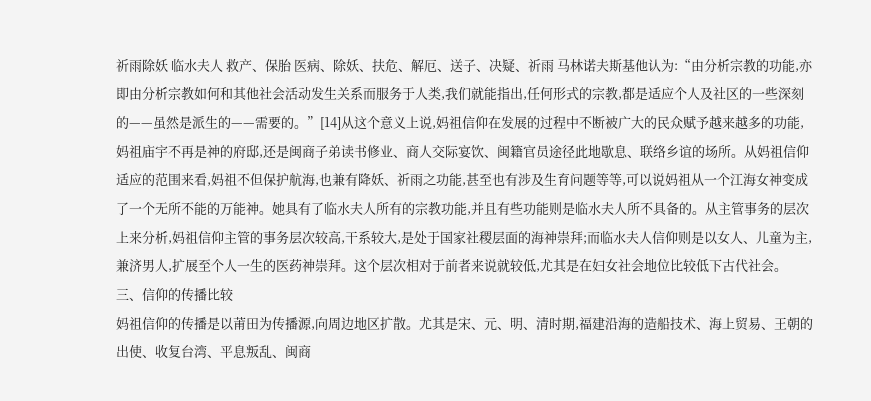祈雨除妖 临水夫人 救产、保胎 医病、除妖、扶危、解厄、送子、决疑、祈雨 马林诺夫斯基他认为:“由分析宗教的功能,亦即由分析宗教如何和其他社会活动发生关系而服务于人类,我们就能指出,任何形式的宗教,都是适应个人及社区的一些深刻的——虽然是派生的——需要的。”[14]从这个意义上说,妈祖信仰在发展的过程中不断被广大的民众赋予越来越多的功能,妈祖庙宇不再是神的府邸,还是闽商子弟读书修业、商人交际宴饮、闽籍官员途径此地歇息、联络乡谊的场所。从妈祖信仰适应的范围来看,妈祖不但保护航海,也兼有降妖、祈雨之功能,甚至也有涉及生育问题等等,可以说妈祖从一个江海女神变成了一个无所不能的万能神。她具有了临水夫人所有的宗教功能,并且有些功能则是临水夫人所不具备的。从主管事务的层次上来分析,妈祖信仰主管的事务层次较高,干系较大,是处于国家社稷层面的海神崇拜;而临水夫人信仰则是以女人、儿童为主,兼济男人,扩展至个人一生的医药神崇拜。这个层次相对于前者来说就较低,尤其是在妇女社会地位比较低下古代社会。
三、信仰的传播比较
妈祖信仰的传播是以莆田为传播源,向周边地区扩散。尤其是宋、元、明、清时期,福建沿海的造船技术、海上贸易、王朝的出使、收复台湾、平息叛乱、闽商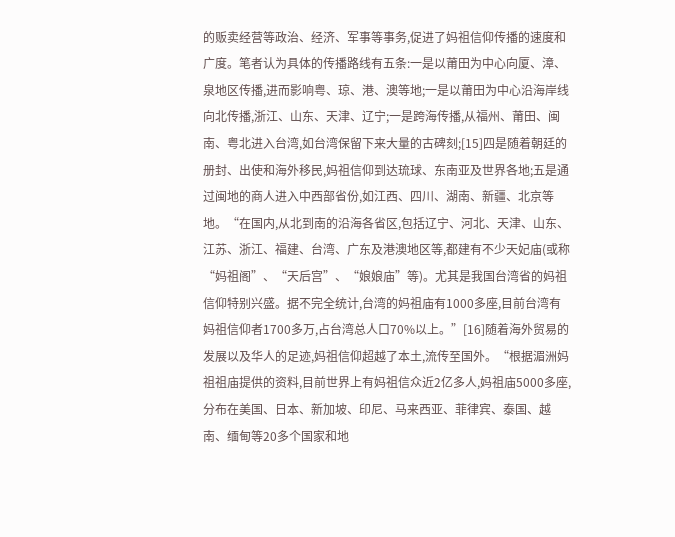的贩卖经营等政治、经济、军事等事务,促进了妈祖信仰传播的速度和广度。笔者认为具体的传播路线有五条:一是以莆田为中心向厦、漳、泉地区传播,进而影响粤、琼、港、澳等地;一是以莆田为中心沿海岸线向北传播,浙江、山东、天津、辽宁;一是跨海传播,从福州、莆田、闽南、粤北进入台湾,如台湾保留下来大量的古碑刻;[15]四是随着朝廷的册封、出使和海外移民,妈祖信仰到达琉球、东南亚及世界各地;五是通过闽地的商人进入中西部省份,如江西、四川、湖南、新疆、北京等地。“在国内,从北到南的沿海各省区,包括辽宁、河北、天津、山东、江苏、浙江、福建、台湾、广东及港澳地区等,都建有不少天妃庙(或称“妈祖阁”、“天后宫”、“娘娘庙”等)。尤其是我国台湾省的妈祖信仰特别兴盛。据不完全统计,台湾的妈祖庙有1000多座,目前台湾有妈祖信仰者1700多万,占台湾总人口70%以上。”[16]随着海外贸易的发展以及华人的足迹,妈祖信仰超越了本土,流传至国外。“根据湄洲妈祖祖庙提供的资料,目前世界上有妈祖信众近2亿多人,妈祖庙5000多座,分布在美国、日本、新加坡、印尼、马来西亚、菲律宾、泰国、越南、缅甸等20多个国家和地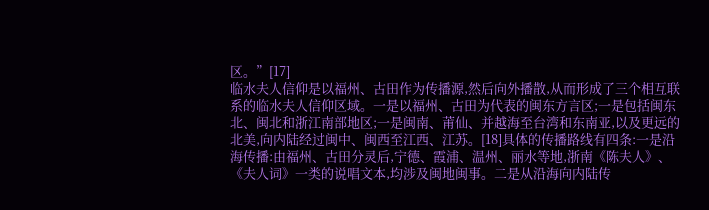区。”[17]
临水夫人信仰是以福州、古田作为传播源,然后向外播散,从而形成了三个相互联系的临水夫人信仰区域。一是以福州、古田为代表的闽东方言区;一是包括闽东北、闽北和浙江南部地区;一是闽南、莆仙、并越海至台湾和东南亚,以及更远的北美,向内陆经过闽中、闽西至江西、江苏。[18]具体的传播路线有四条:一是沿海传播:由福州、古田分灵后,宁德、霞浦、温州、丽水等地,浙南《陈夫人》、《夫人词》一类的说唱文本,均涉及闽地闽事。二是从沿海向内陆传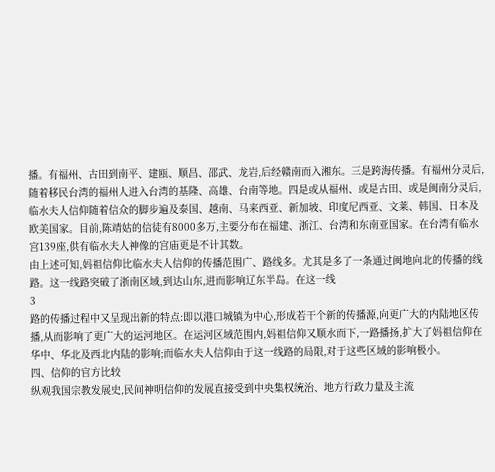播。有福州、古田到南平、建瓯、顺昌、邵武、龙岩,后经赣南而入湘东。三是跨海传播。有福州分灵后,随着移民台湾的福州人进入台湾的基隆、高雄、台南等地。四是或从福州、或是古田、或是闽南分灵后,临水夫人信仰随着信众的脚步遍及泰国、越南、马来西亚、新加坡、印度尼西亚、文莱、韩国、日本及欧美国家。目前,陈靖姑的信徒有8000多万,主要分布在福建、浙江、台湾和东南亚国家。在台湾有临水宫139座,供有临水夫人神像的宫庙更是不计其数。
由上述可知,妈祖信仰比临水夫人信仰的传播范围广、路线多。尤其是多了一条通过闽地向北的传播的线路。这一线路突破了浙南区域,到达山东,进而影响辽东半岛。在这一线
3
路的传播过程中又呈现出新的特点:即以港口城镇为中心,形成若干个新的传播源,向更广大的内陆地区传播,从而影响了更广大的运河地区。在运河区域范围内,妈祖信仰又顺水而下,一路播扬,扩大了妈祖信仰在华中、华北及西北内陆的影响;而临水夫人信仰由于这一线路的局限,对于这些区域的影响极小。
四、信仰的官方比较
纵观我国宗教发展史,民间神明信仰的发展直接受到中央集权统治、地方行政力量及主流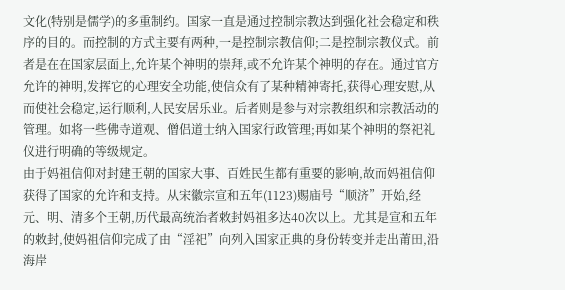文化(特别是儒学)的多重制约。国家一直是通过控制宗教达到强化社会稳定和秩序的目的。而控制的方式主要有两种,一是控制宗教信仰;二是控制宗教仪式。前者是在在国家层面上,允许某个神明的崇拜,或不允许某个神明的存在。通过官方允许的神明,发挥它的心理安全功能,使信众有了某种精神寄托,获得心理安慰,从而使社会稳定,运行顺利,人民安居乐业。后者则是参与对宗教组织和宗教活动的管理。如将一些佛寺道观、僧侣道士纳入国家行政管理;再如某个神明的祭祀礼仪进行明确的等级规定。
由于妈祖信仰对封建王朝的国家大事、百姓民生都有重要的影响,故而妈祖信仰获得了国家的允许和支持。从宋徽宗宣和五年(1123)赐庙号“顺济”开始,经元、明、清多个王朝,历代最高统治者敕封妈祖多达40次以上。尤其是宣和五年的敕封,使妈祖信仰完成了由“淫祀”向列入国家正典的身份转变并走出莆田,沿海岸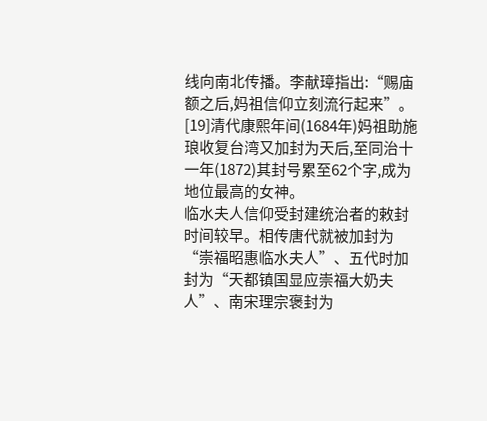线向南北传播。李献璋指出:“赐庙额之后,妈祖信仰立刻流行起来”。[19]清代康熙年间(1684年)妈祖助施琅收复台湾又加封为天后,至同治十一年(1872)其封号累至62个字,成为地位最高的女神。
临水夫人信仰受封建统治者的敕封时间较早。相传唐代就被加封为“崇福昭惠临水夫人”、五代时加封为“天都镇国显应崇福大奶夫人”、南宋理宗褒封为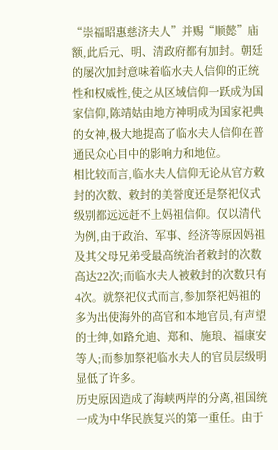“崇福昭惠慈济夫人”并赐“顺懿”庙额,此后元、明、清政府都有加封。朝廷的屡次加封意味着临水夫人信仰的正统性和权威性,使之从区域信仰一跃成为国家信仰,陈靖姑由地方神明成为国家祀典的女神,极大地提高了临水夫人信仰在普通民众心目中的影响力和地位。
相比较而言,临水夫人信仰无论从官方敕封的次数、敕封的美誉度还是祭祀仪式级别都远远赶不上妈祖信仰。仅以清代为例,由于政治、军事、经济等原因妈祖及其父母兄弟受最高统治者敕封的次数高达22次;而临水夫人被敕封的次数只有4次。就祭祀仪式而言,参加祭祀妈祖的多为出使海外的高官和本地官员,有声望的士绅,如路允迪、郑和、施琅、福康安等人;而参加祭祀临水夫人的官员层级明显低了许多。
历史原因造成了海峡两岸的分离,祖国统一成为中华民族复兴的第一重任。由于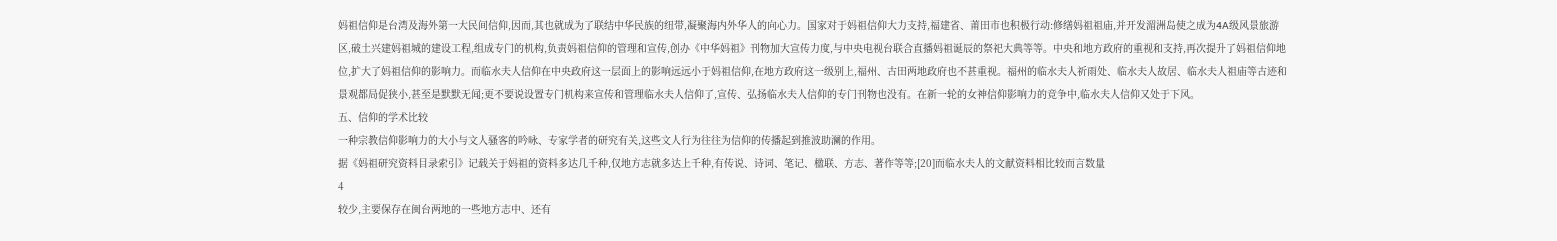妈祖信仰是台湾及海外第一大民间信仰,因而,其也就成为了联结中华民族的纽带,凝聚海内外华人的向心力。国家对于妈祖信仰大力支持,福建省、莆田市也积极行动:修缮妈祖祖庙,并开发湄洲岛使之成为4A级风景旅游区,破土兴建妈祖城的建设工程,组成专门的机构,负责妈祖信仰的管理和宣传,创办《中华妈祖》刊物加大宣传力度,与中央电视台联合直播妈祖诞辰的祭祀大典等等。中央和地方政府的重视和支持,再次提升了妈祖信仰地位,扩大了妈祖信仰的影响力。而临水夫人信仰在中央政府这一层面上的影响远远小于妈祖信仰,在地方政府这一级别上,福州、古田两地政府也不甚重视。福州的临水夫人祈雨处、临水夫人故居、临水夫人祖庙等古迹和景观都局促狭小,甚至是默默无闻;更不要说设置专门机构来宣传和管理临水夫人信仰了,宣传、弘扬临水夫人信仰的专门刊物也没有。在新一轮的女神信仰影响力的竞争中,临水夫人信仰又处于下风。
五、信仰的学术比较
一种宗教信仰影响力的大小与文人骚客的吟咏、专家学者的研究有关,这些文人行为往往为信仰的传播起到推波助澜的作用。
据《妈祖研究资料目录索引》记载关于妈祖的资料多达几千种,仅地方志就多达上千种,有传说、诗词、笔记、楹联、方志、著作等等;[20]而临水夫人的文献资料相比较而言数量
4
较少,主要保存在闽台两地的一些地方志中、还有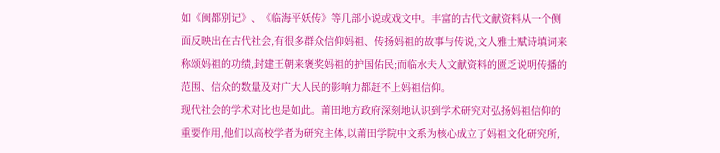如《闽都别记》、《临海平妖传》等几部小说或戏文中。丰富的古代文献资料从一个侧面反映出在古代社会,有很多群众信仰妈祖、传扬妈祖的故事与传说,文人雅士赋诗填词来称颂妈祖的功绩,封建王朝来褒奖妈祖的护国佑民;而临水夫人文献资料的匮乏说明传播的范围、信众的数量及对广大人民的影响力都赶不上妈祖信仰。
现代社会的学术对比也是如此。莆田地方政府深刻地认识到学术研究对弘扬妈祖信仰的重要作用,他们以高校学者为研究主体,以莆田学院中文系为核心成立了妈祖文化研究所,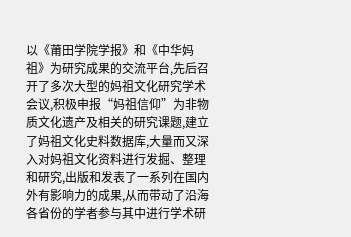以《莆田学院学报》和《中华妈祖》为研究成果的交流平台,先后召开了多次大型的妈祖文化研究学术会议,积极申报“妈祖信仰”为非物质文化遗产及相关的研究课题,建立了妈祖文化史料数据库,大量而又深入对妈祖文化资料进行发掘、整理和研究,出版和发表了一系列在国内外有影响力的成果,从而带动了沿海各省份的学者参与其中进行学术研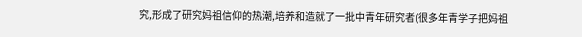究,形成了研究妈祖信仰的热潮,培养和造就了一批中青年研究者(很多年青学子把妈祖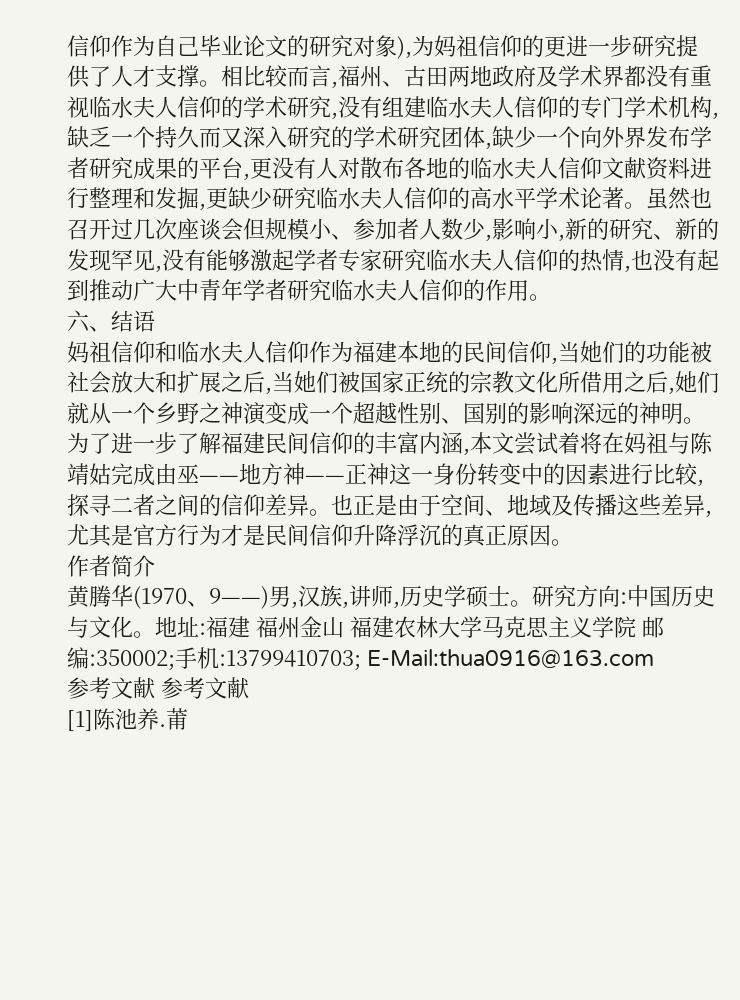信仰作为自己毕业论文的研究对象),为妈祖信仰的更进一步研究提供了人才支撑。相比较而言,福州、古田两地政府及学术界都没有重视临水夫人信仰的学术研究,没有组建临水夫人信仰的专门学术机构,缺乏一个持久而又深入研究的学术研究团体,缺少一个向外界发布学者研究成果的平台,更没有人对散布各地的临水夫人信仰文献资料进行整理和发掘,更缺少研究临水夫人信仰的高水平学术论著。虽然也召开过几次座谈会但规模小、参加者人数少,影响小,新的研究、新的发现罕见,没有能够激起学者专家研究临水夫人信仰的热情,也没有起到推动广大中青年学者研究临水夫人信仰的作用。
六、结语
妈祖信仰和临水夫人信仰作为福建本地的民间信仰,当她们的功能被社会放大和扩展之后,当她们被国家正统的宗教文化所借用之后,她们就从一个乡野之神演变成一个超越性别、国别的影响深远的神明。
为了进一步了解福建民间信仰的丰富内涵,本文尝试着将在妈祖与陈靖姑完成由巫——地方神——正神这一身份转变中的因素进行比较,探寻二者之间的信仰差异。也正是由于空间、地域及传播这些差异,尤其是官方行为才是民间信仰升降浮沉的真正原因。
作者简介
黄腾华(1970、9——)男,汉族,讲师,历史学硕士。研究方向:中国历史与文化。地址:福建 福州金山 福建农林大学马克思主义学院 邮编:350002;手机:13799410703; E-Mail:thua0916@163.com
参考文献 参考文献
[1]陈池养.莆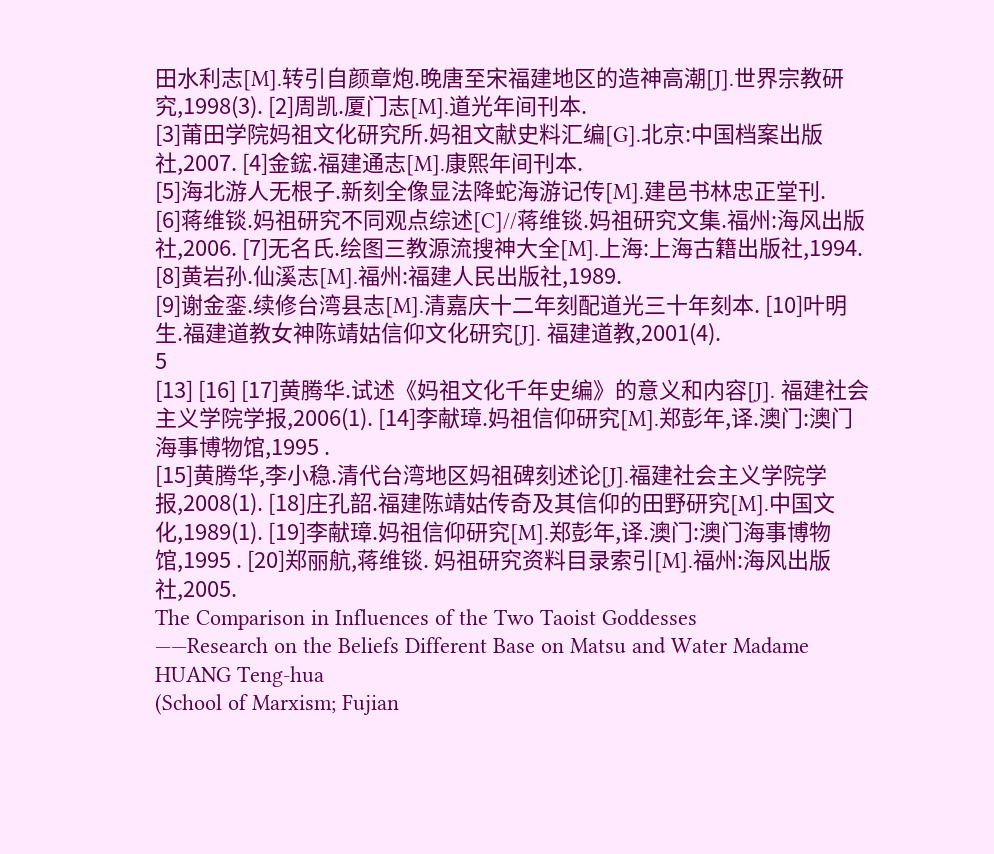田水利志[M].转引自颜章炮.晚唐至宋福建地区的造神高潮[J].世界宗教研究,1998(3). [2]周凯.厦门志[M].道光年间刊本.
[3]莆田学院妈祖文化研究所.妈祖文献史料汇编[G].北京:中国档案出版社,2007. [4]金鋐.福建通志[M].康熙年间刊本.
[5]海北游人无根子.新刻全像显法降蛇海游记传[M].建邑书林忠正堂刊.
[6]蒋维锬.妈祖研究不同观点综述[C]//蒋维锬.妈祖研究文集.福州:海风出版社,2006. [7]无名氏.绘图三教源流搜神大全[M].上海:上海古籍出版社,1994. [8]黄岩孙.仙溪志[M].福州:福建人民出版社,1989.
[9]谢金銮.续修台湾县志[M].清嘉庆十二年刻配道光三十年刻本. [10]叶明生.福建道教女神陈靖姑信仰文化研究[J]. 福建道教,2001(4).
5
[13] [16] [17]黄腾华.试述《妈祖文化千年史编》的意义和内容[J]. 福建社会主义学院学报,2006(1). [14]李献璋.妈祖信仰研究[M].郑彭年,译.澳门:澳门海事博物馆,1995 .
[15]黄腾华,李小稳.清代台湾地区妈祖碑刻述论[J].福建社会主义学院学报,2008(1). [18]庄孔韶.福建陈靖姑传奇及其信仰的田野研究[M].中国文化,1989(1). [19]李献璋.妈祖信仰研究[M].郑彭年,译.澳门:澳门海事博物馆,1995 . [20]郑丽航,蒋维锬. 妈祖研究资料目录索引[M].福州:海风出版社,2005.
The Comparison in Influences of the Two Taoist Goddesses
——Research on the Beliefs Different Base on Matsu and Water Madame
HUANG Teng-hua
(School of Marxism; Fujian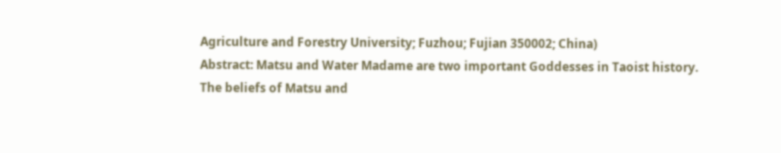Agriculture and Forestry University; Fuzhou; Fujian 350002; China)
Abstract: Matsu and Water Madame are two important Goddesses in Taoist history. The beliefs of Matsu and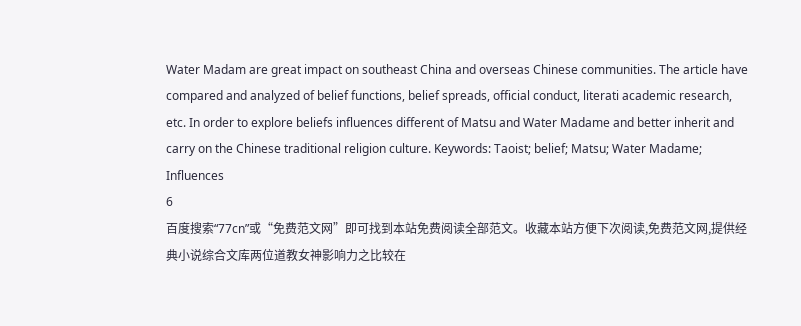Water Madam are great impact on southeast China and overseas Chinese communities. The article have compared and analyzed of belief functions, belief spreads, official conduct, literati academic research, etc. In order to explore beliefs influences different of Matsu and Water Madame and better inherit and carry on the Chinese traditional religion culture. Keywords: Taoist; belief; Matsu; Water Madame; Influences
6
百度搜索“77cn”或“免费范文网”即可找到本站免费阅读全部范文。收藏本站方便下次阅读,免费范文网,提供经典小说综合文库两位道教女神影响力之比较在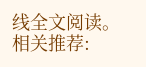线全文阅读。
相关推荐: